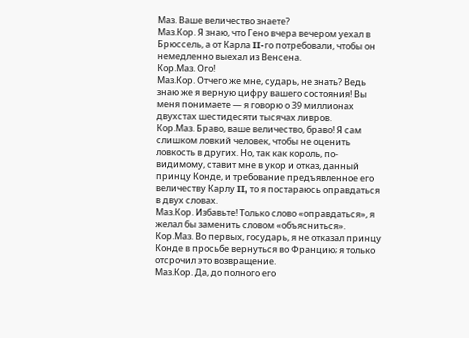Маз. Ваше величество знаете?
Маз.Кор. Я знаю, что Гено вчера вечером уехал в Брюссель, а от Карла II-го потребовали, чтобы он немедленно выехал из Венсена.
Кор.Маз. Ого!
Маз.Кор. Отчего же мне, сударь, не знать? Ведь знаю же я верную цифру вашего состояния! Вы меня понимаете — я говорю о 39 миллионах двухстах шестидесяти тысячах ливров.
Кор.Маз. Браво, ваше величество, браво! Я сам слишком ловкий человек, чтобы не оценить ловкость в других. Но, так как король, по-видимому, ставит мне в укор и отказ, данный принцу Конде, и требование предъявленное его величеству Карлу II, то я постараюсь оправдаться в двух словах.
Маз.Кор. Избавьте! Только слово «оправдаться», я желал бы заменить словом «объясниться».
Кор.Маз. Во первых, государь, я не отказал принцу Конде в просьбе вернуться во Францию; я только отсрочил это возвращение.
Маз.Кор. Да, до полного его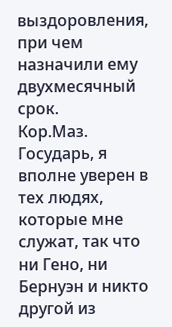выздоровления, при чем назначили ему двухмесячный срок.
Кор.Маз. Государь, я вполне уверен в тех людях, которые мне служат, так что ни Гено, ни Бернуэн и никто другой из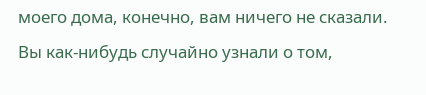моего дома, конечно, вам ничего не сказали. Вы как-нибудь случайно узнали о том,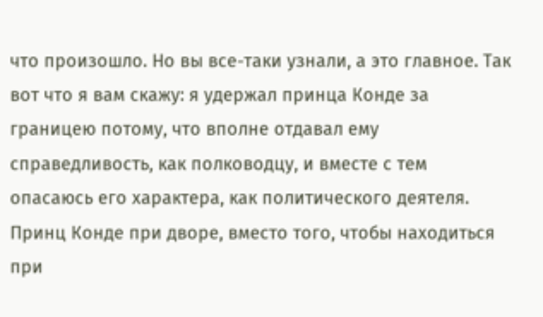что произошло. Но вы все-таки узнали, а это главное. Так вот что я вам скажу: я удержал принца Конде за границею потому, что вполне отдавал ему справедливость, как полководцу, и вместе с тем опасаюсь его характера, как политического деятеля. Принц Конде при дворе, вместо того, чтобы находиться при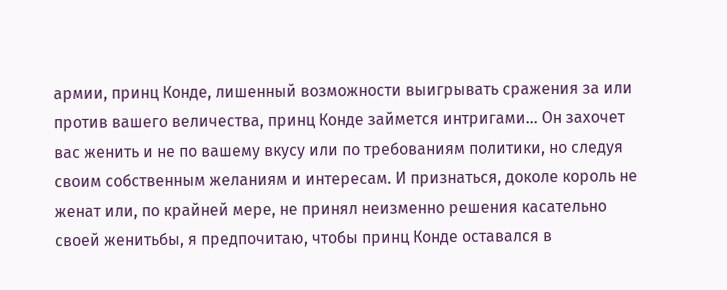армии, принц Конде, лишенный возможности выигрывать сражения за или против вашего величества, принц Конде займется интригами… Он захочет вас женить и не по вашему вкусу или по требованиям политики, но следуя своим собственным желаниям и интересам. И признаться, доколе король не женат или, по крайней мере, не принял неизменно решения касательно своей женитьбы, я предпочитаю, чтобы принц Конде оставался в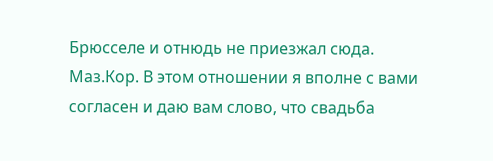Брюсселе и отнюдь не приезжал сюда.
Маз.Кор. В этом отношении я вполне с вами согласен и даю вам слово, что свадьба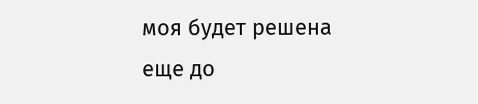моя будет решена еще до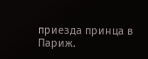приезда принца в Париж.